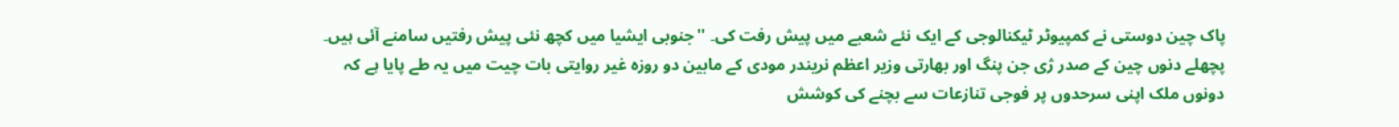پاک چین دوستی نے کمپیوٹر ٹیکنالوجی کے ایک نئے شعبے میں پیش رفت کی۔ ''جنوبی ایشیا میں کچھ نئی پیش رفتیں سامنے آئی ہیں۔ پچھلے دنوں چین کے صدر ژی جن پنگ اور بھارتی وزیر اعظم نریندر مودی کے مابین دو روزہ غیر روایتی بات چیت میں یہ طے پایا ہے کہ دونوں ملک اپنی سرحدوں پر فوجی تنازعات سے بچنے کی کوشش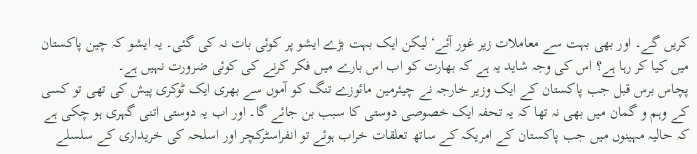کریں گے۔ اور بھی بہت سے معاملات زیر غور آئے‘ لیکن ایک بہت بڑے ایشو پر کوئی بات نہ کی گئی۔ یہ ایشو کہ چین پاکستان میں کیا کر رہا ہے؟ اس کی وجہ شاید یہ ہے کہ بھارت کو اب اس بارے میں فکر کرنے کی کوئی ضرورت نہیں ہے۔
پچاس برس قبل جب پاکستان کے ایک وزیر خارجہ نے چیئرمین مائوزے تنگ کو آموں سے بھری ایک ٹوکری پیش کی تھی تو کسی کے وہم و گمان میں بھی نہ تھا کہ یہ تحفہ ایک خصوصی دوستی کا سبب بن جائے گا۔ اور اب یہ دوستی اتنی گہری ہو چکی ہے کہ حالیہ مہینوں میں جب پاکستان کے امریکہ کے ساتھ تعلقات خراب ہوئے تو انفراسٹرکچر اور اسلحہ کی خریداری کے سلسلے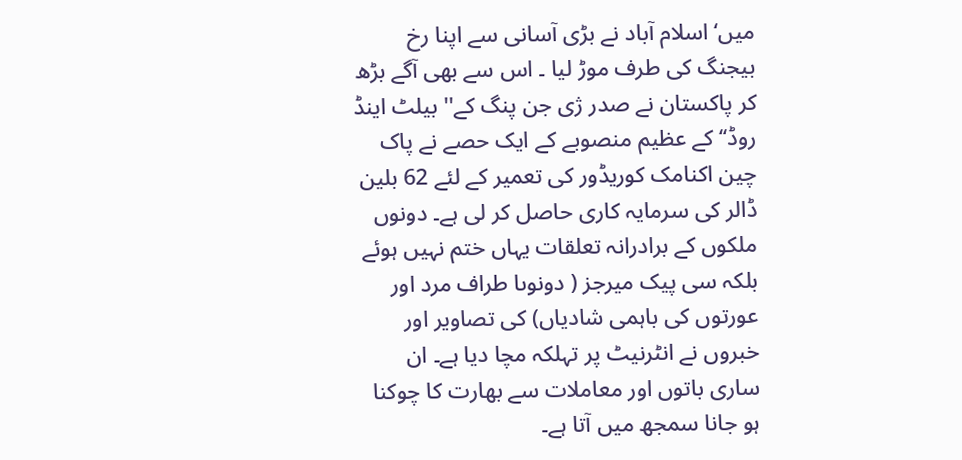میں‘ اسلام آباد نے بڑی آسانی سے اپنا رخ بیجنگ کی طرف موڑ لیا ۔ اس سے بھی آگے بڑھ کر پاکستان نے صدر ژی جن پنگ کے'' بیلٹ اینڈ روڈ‘‘ کے عظیم منصوبے کے ایک حصے نے پاک چین اکنامک کوریڈور کی تعمیر کے لئے 62 بلین ڈالر کی سرمایہ کاری حاصل کر لی ہے۔ دونوں ملکوں کے برادرانہ تعلقات یہاں ختم نہیں ہوئے بلکہ سی پیک میرجز ( دونوںا طراف مرد اور عورتوں کی باہمی شادیاں) کی تصاویر اور خبروں نے انٹرنیٹ پر تہلکہ مچا دیا ہے۔ ان ساری باتوں اور معاملات سے بھارت کا چوکنا ہو جانا سمجھ میں آتا ہے۔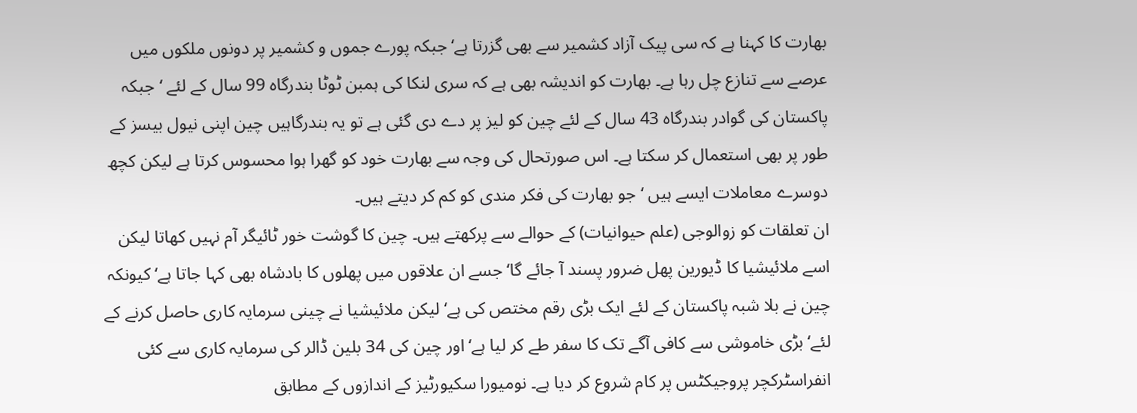بھارت کا کہنا ہے کہ سی پیک آزاد کشمیر سے بھی گزرتا ہے‘ جبکہ پورے جموں و کشمیر پر دونوں ملکوں میں عرصے سے تنازع چل رہا ہے۔ بھارت کو اندیشہ بھی ہے کہ سری لنکا کی ہمبن ٹوٹا بندرگاہ 99 سال کے لئے ‘جبکہ پاکستان کی گوادر بندرگاہ 43 سال کے لئے چین کو لیز پر دے دی گئی ہے تو یہ بندرگاہیں چین اپنی نیول بیسز کے طور پر بھی استعمال کر سکتا ہے۔ اس صورتحال کی وجہ سے بھارت خود کو گھرا ہوا محسوس کرتا ہے لیکن کچھ دوسرے معاملات ایسے ہیں ‘جو بھارت کی فکر مندی کو کم کر دیتے ہیں۔
ان تعلقات کو زوالوجی (علم حیوانیات) کے حوالے سے پرکھتے ہیں۔ چین کا گوشت خور ٹائیگر آم نہیں کھاتا لیکن اسے ملائیشیا کا ڈیورین پھل ضرور پسند آ جائے گا‘ جسے ان علاقوں میں پھلوں کا بادشاہ بھی کہا جاتا ہے‘ کیونکہ چین نے بلا شبہ پاکستان کے لئے ایک بڑی رقم مختص کی ہے‘ لیکن ملائیشیا نے چینی سرمایہ کاری حاصل کرنے کے لئے‘ بڑی خاموشی سے کافی آگے تک کا سفر طے کر لیا ہے‘ اور چین کی 34 بلین ڈالر کی سرمایہ کاری سے کئی انفراسٹرکچر پروجیکٹس پر کام شروع کر دیا ہے۔ نومیورا سکیورٹیز کے اندازوں کے مطابق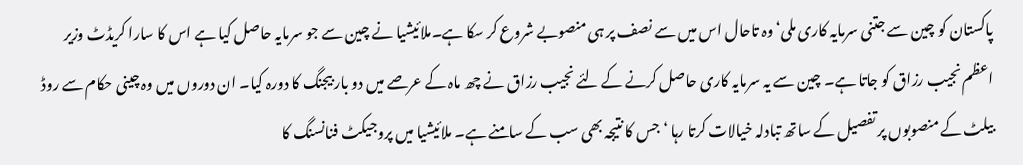پاکستان کو چین سے جتنی سرمایہ کاری ملی‘ وہ تاحال اس میں سے نصف پر ہی منصوبے شروع کر سکا ہے۔ملائیشیا نے چین سے جو سرمایہ حاصل کیا ہے اس کا سارا کریڈٹ وزیر اعظم نجیب رزاق کو جاتا ہے۔ چین سے یہ سرمایہ کاری حاصل کرنے کے لئے نجیب رزاق نے چھ ماہ کے عرصے میں دو بار بیجنگ کا دورہ کیا۔ ان دوروں میں وہ چینی حکام سے روڈ بیلٹ کے منصوبوں پر تفصیل کے ساتھ تبادلہ خیالات کرتا رہا ‘ جس کا نتیجہ بھی سب کے سامنے ہے۔ ملائیشیا میں پروجیکٹ فنانسنگ کا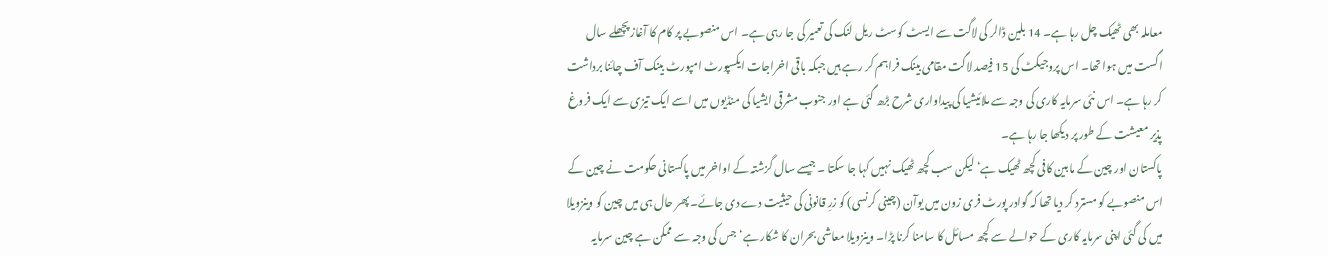معاملہ بھی ٹھیک چل رہا ہے۔ 14 بلین ڈالر کی لاگت سے ایسٹ کوسٹ ریل لنک کی تعمیر کی جا رہی ہے۔ اس منصوبے پر کام کا آغاز پچھلے سال اگست میں ہوا تھا۔ اس پروجیکٹ کی 15 فیصد لاگت مقامی بینک فراہم کر رہے ہیں جبکہ باقی اخراجات ایکسپورٹ امپورٹ بینک آف چائنا برداشت کر رہا ہے۔ اس نئی سرمایہ کاری کی وجہ سے ملائیشیا کی پیداواری شرح بڑھ گئی ہے اور جنوب مشرقی ایشیا کی منڈیوں میں اسے ایک تیزی سے ایک فروغ پذیر معیشت کے طور پر دیکھا جا رہا ہے۔
پاکستان اور چین کے مابین کافی کچھ ٹھیک ہے‘ لیکن سب کچھ ٹھیک نہیں کہا جا سکتا ۔ جیسے سال گزشتہ کے اواخر میں پاکستانی حکومت نے چین کے اس منصوبے کو مسترد کر دیا تھا کہ گوادر پورٹ فری زون میں یوآن (چینی کرنسی) کو زرِ قانونی کی حیثیت دے دی جائے۔ پھر حال ہی میں چین کو وینزویلا میں کی گئی اپنی سرمایہ کاری کے حوالے سے کچھ مسائل کا سامنا کرنا پڑا۔ وینزویلا معاشی بحران کا شکار ہے‘ جس کی وجہ سے ممکن ہے چین سرمایہ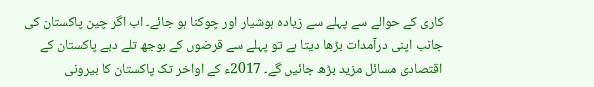کاری کے حوالے سے پہلے سے زیادہ ہوشیار اور چوکنا ہو جائے۔ اب اگر چین پاکستان کی جانب اپنی درآمدات بڑھا دیتا ہے تو پہلے سے قرضوں کے بوجھ تلے دبے پاکستان کے اقتصادی مسائل مزید بڑھ جائیں گے۔ 2017ء کے اواخر تک پاکستان کا بیرونی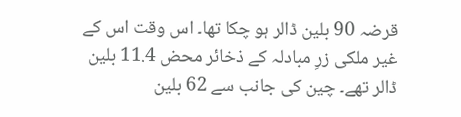قرضہ 90 بلین ڈالر ہو چکا تھا۔ اس وقت اس کے غیر ملکی زرِ مبادلہ کے ذخائر محض 11.4 بلین ڈالر تھے۔ چین کی جانب سے 62 بلین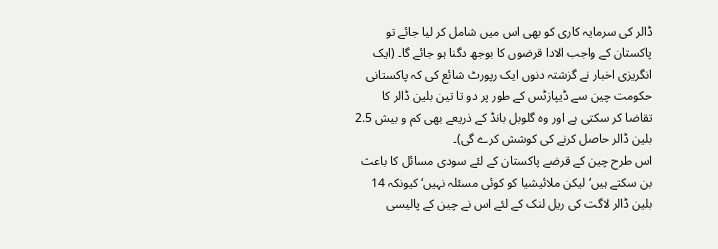ڈالر کی سرمایہ کاری کو بھی اس میں شامل کر لیا جائے تو پاکستان کے واجب الادا قرضوں کا بوجھ دگنا ہو جائے گا۔ (ایک انگریزی اخبار نے گزشتہ دنوں ایک رپورٹ شائع کی کہ پاکستانی حکومت چین سے ڈیپازٹس کے طور پر دو تا تین بلین ڈالر کا تقاضا کر سکتی ہے اور وہ گلوبل بانڈ کے ذریعے بھی کم و بیش 2.5 بلین ڈالر حاصل کرنے کی کوشش کرے گی)۔
اس طرح چین کے قرضے پاکستان کے لئے سودی مسائل کا باعث بن سکتے ہیں‘ لیکن ملائیشیا کو کوئی مسئلہ نہیں‘ کیونکہ 14 بلین ڈالر لاگت کی ریل لنک کے لئے اس نے چین کے پالیسی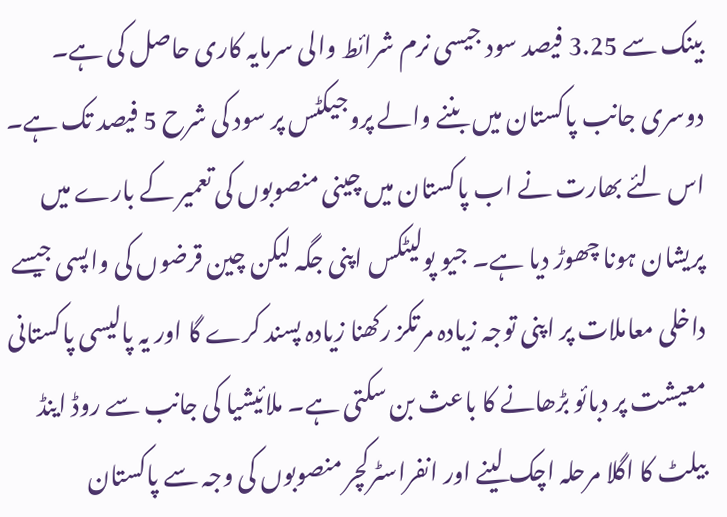بینک سے 3.25 فیصد سود جیسی نرم شرائط والی سرمایہ کاری حاصل کی ہے۔ دوسری جانب پاکستان میں بننے والے پروجیکٹس پر سود کی شرح 5 فیصد تک ہے۔ اس لئے بھارت نے اب پاکستان میں چینی منصوبوں کی تعمیر کے بارے میں پریشان ہونا چھوڑ دیا ہے۔ جیو پولیٹکس اپنی جگہ لیکن چین قرضوں کی واپسی جیسے داخلی معاملات پر اپنی توجہ زیادہ مرتکز رکھنا زیادہ پسند کرے گا اور یہ پالیسی پاکستانی معیشت پر دبائو بڑھانے کا باعث بن سکتی ہے۔ ملائیشیا کی جانب سے روڈ اینڈ بیلٹ کا اگلا مرحلہ اچک لینے اور انفراسٹرکچر منصوبوں کی وجہ سے پاکستان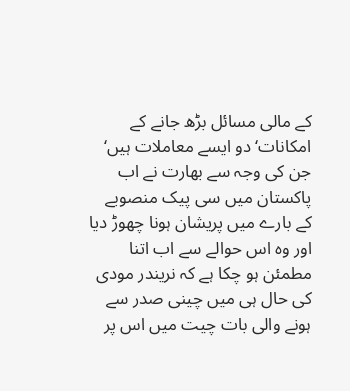کے مالی مسائل بڑھ جانے کے امکانات‘ دو ایسے معاملات ہیں‘ جن کی وجہ سے بھارت نے اب پاکستان میں سی پیک منصوبے کے بارے میں پریشان ہونا چھوڑ دیا اور وہ اس حوالے سے اب اتنا مطمئن ہو چکا ہے کہ نریندر مودی کی حال ہی میں چینی صدر سے ہونے والی بات چیت میں اس پر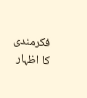فکرمندی کا اظہار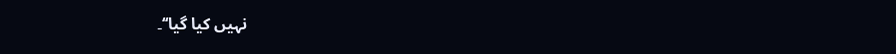نہیں کیا گیا‘‘۔